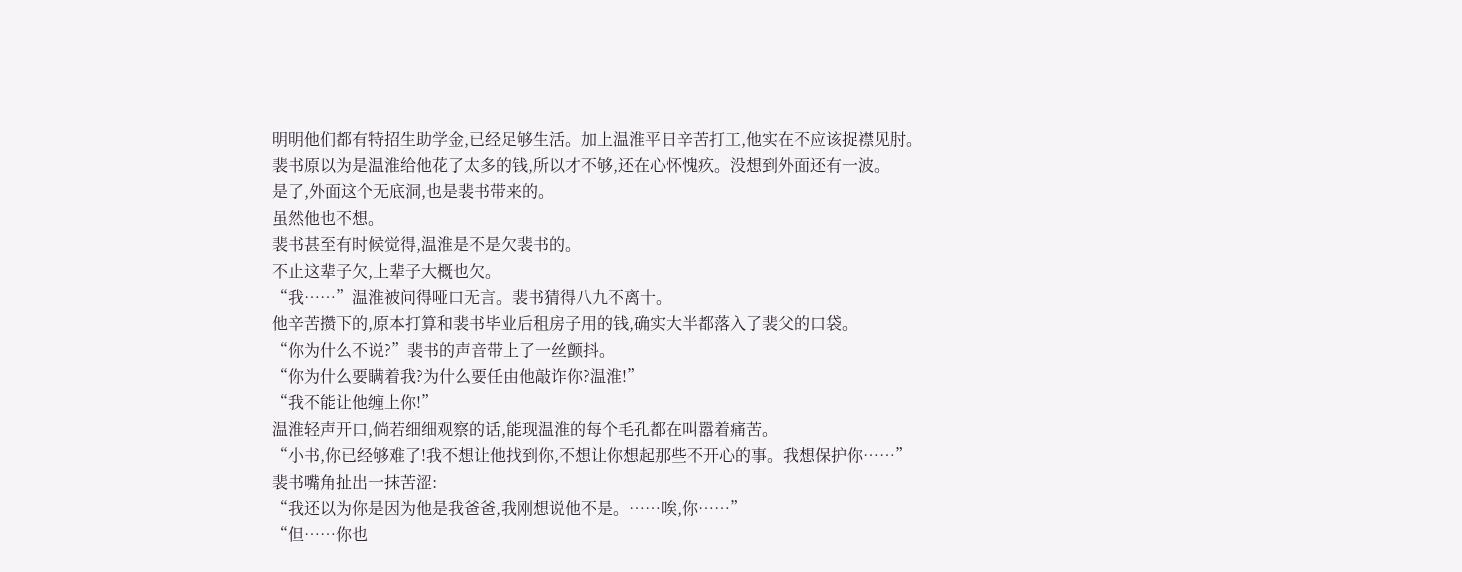明明他们都有特招生助学金,已经足够生活。加上温淮平日辛苦打工,他实在不应该捉襟见肘。
裴书原以为是温淮给他花了太多的钱,所以才不够,还在心怀愧疚。没想到外面还有一波。
是了,外面这个无底洞,也是裴书带来的。
虽然他也不想。
裴书甚至有时候觉得,温淮是不是欠裴书的。
不止这辈子欠,上辈子大概也欠。
“我……”温淮被问得哑口无言。裴书猜得八九不离十。
他辛苦攒下的,原本打算和裴书毕业后租房子用的钱,确实大半都落入了裴父的口袋。
“你为什么不说?”裴书的声音带上了一丝颤抖。
“你为什么要瞒着我?为什么要任由他敲诈你?温淮!”
“我不能让他缠上你!”
温淮轻声开口,倘若细细观察的话,能现温淮的每个毛孔都在叫嚣着痛苦。
“小书,你已经够难了!我不想让他找到你,不想让你想起那些不开心的事。我想保护你……”
裴书嘴角扯出一抹苦涩:
“我还以为你是因为他是我爸爸,我刚想说他不是。……唉,你……”
“但……你也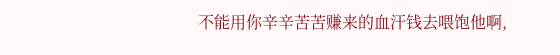不能用你辛辛苦苦赚来的血汗钱去喂饱他啊,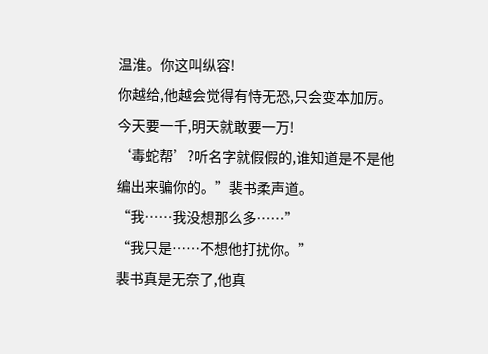温淮。你这叫纵容!
你越给,他越会觉得有恃无恐,只会变本加厉。今天要一千,明天就敢要一万!
‘毒蛇帮’?听名字就假假的,谁知道是不是他编出来骗你的。”裴书柔声道。
“我……我没想那么多……”
“我只是……不想他打扰你。”
裴书真是无奈了,他真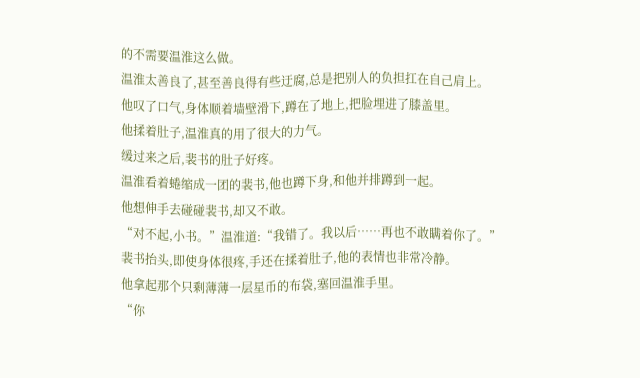的不需要温淮这么做。
温淮太善良了,甚至善良得有些迂腐,总是把别人的负担扛在自己肩上。
他叹了口气,身体顺着墙壁滑下,蹲在了地上,把脸埋进了膝盖里。
他揉着肚子,温淮真的用了很大的力气。
缓过来之后,裴书的肚子好疼。
温淮看着蜷缩成一团的裴书,他也蹲下身,和他并排蹲到一起。
他想伸手去碰碰裴书,却又不敢。
“对不起,小书。”温淮道:“我错了。我以后……再也不敢瞒着你了。”
裴书抬头,即使身体很疼,手还在揉着肚子,他的表情也非常冷静。
他拿起那个只剩薄薄一层星币的布袋,塞回温淮手里。
“你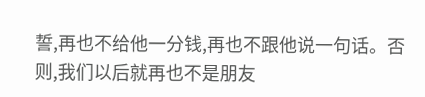誓,再也不给他一分钱,再也不跟他说一句话。否则,我们以后就再也不是朋友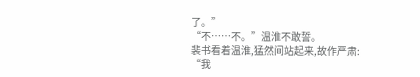了。”
“不……不。”温淮不敢誓。
裴书看着温淮,猛然间站起来,故作严肃:
“我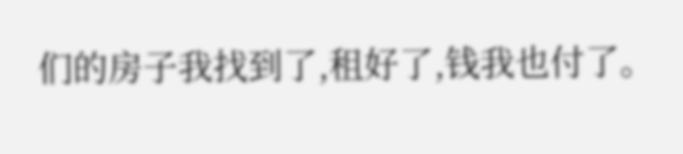们的房子我找到了,租好了,钱我也付了。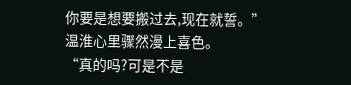你要是想要搬过去,现在就誓。”
温淮心里骤然漫上喜色。
“真的吗?可是不是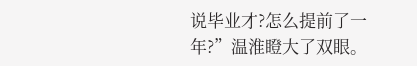说毕业才?怎么提前了一年?”温淮瞪大了双眼。